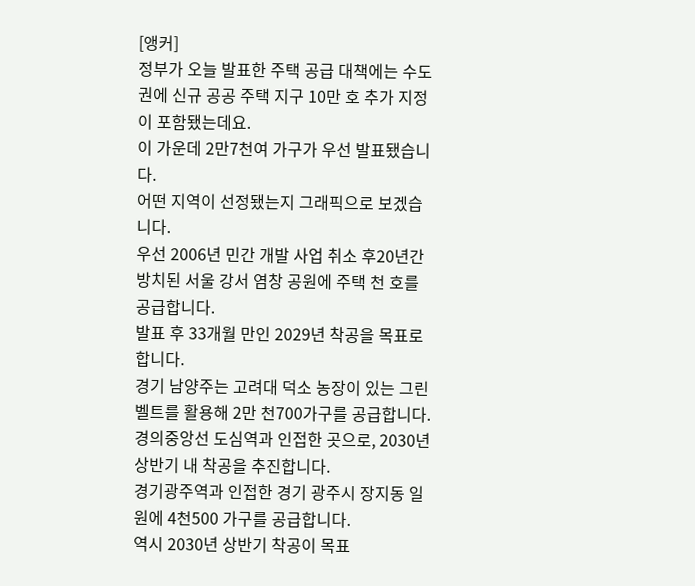[앵커]
정부가 오늘 발표한 주택 공급 대책에는 수도권에 신규 공공 주택 지구 10만 호 추가 지정이 포함됐는데요.
이 가운데 2만7천여 가구가 우선 발표됐습니다.
어떤 지역이 선정됐는지 그래픽으로 보겠습니다.
우선 2006년 민간 개발 사업 취소 후20년간 방치된 서울 강서 염창 공원에 주택 천 호를 공급합니다.
발표 후 33개월 만인 2029년 착공을 목표로 합니다.
경기 남양주는 고려대 덕소 농장이 있는 그린벨트를 활용해 2만 천700가구를 공급합니다.
경의중앙선 도심역과 인접한 곳으로, 2030년 상반기 내 착공을 추진합니다.
경기광주역과 인접한 경기 광주시 장지동 일원에 4천500 가구를 공급합니다.
역시 2030년 상반기 착공이 목표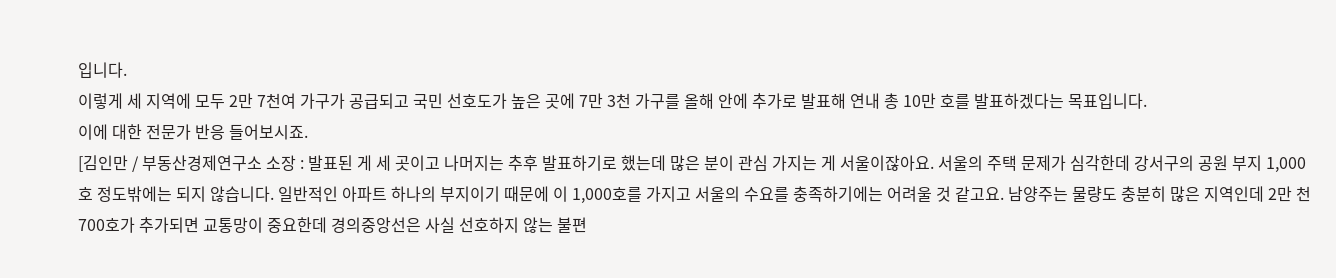입니다.
이렇게 세 지역에 모두 2만 7천여 가구가 공급되고 국민 선호도가 높은 곳에 7만 3천 가구를 올해 안에 추가로 발표해 연내 총 10만 호를 발표하겠다는 목표입니다.
이에 대한 전문가 반응 들어보시죠.
[김인만 / 부동산경제연구소 소장 : 발표된 게 세 곳이고 나머지는 추후 발표하기로 했는데 많은 분이 관심 가지는 게 서울이잖아요. 서울의 주택 문제가 심각한데 강서구의 공원 부지 1,000호 정도밖에는 되지 않습니다. 일반적인 아파트 하나의 부지이기 때문에 이 1,000호를 가지고 서울의 수요를 충족하기에는 어려울 것 같고요. 남양주는 물량도 충분히 많은 지역인데 2만 천700호가 추가되면 교통망이 중요한데 경의중앙선은 사실 선호하지 않는 불편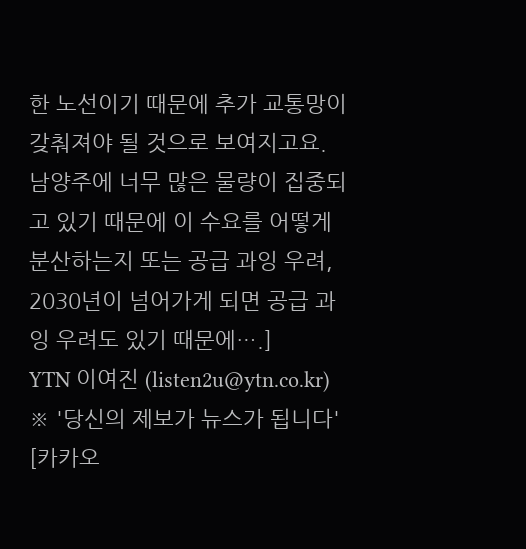한 노선이기 때문에 추가 교통망이 갖춰져야 될 것으로 보여지고요. 남양주에 너무 많은 물량이 집중되고 있기 때문에 이 수요를 어떻게 분산하는지 또는 공급 과잉 우려, 2030년이 넘어가게 되면 공급 과잉 우려도 있기 때문에….]
YTN 이여진 (listen2u@ytn.co.kr)
※ '당신의 제보가 뉴스가 됩니다'
[카카오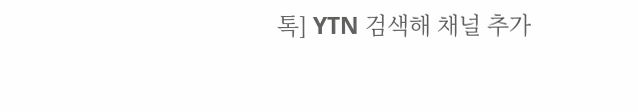톡] YTN 검색해 채널 추가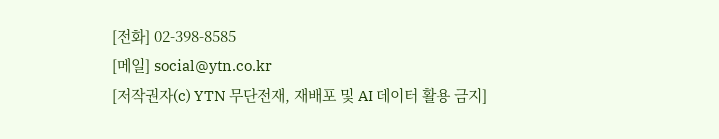[전화] 02-398-8585
[메일] social@ytn.co.kr
[저작권자(c) YTN 무단전재, 재배포 및 AI 데이터 활용 금지]